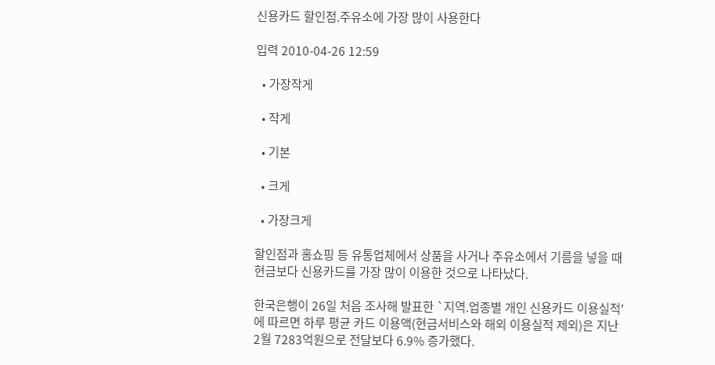신용카드 할인점.주유소에 가장 많이 사용한다

입력 2010-04-26 12:59

  • 가장작게

  • 작게

  • 기본

  • 크게

  • 가장크게

할인점과 홈쇼핑 등 유통업체에서 상품을 사거나 주유소에서 기름을 넣을 때 현금보다 신용카드를 가장 많이 이용한 것으로 나타났다.

한국은행이 26일 처음 조사해 발표한 `지역.업종별 개인 신용카드 이용실적'에 따르면 하루 평균 카드 이용액(현금서비스와 해외 이용실적 제외)은 지난 2월 7283억원으로 전달보다 6.9% 증가했다.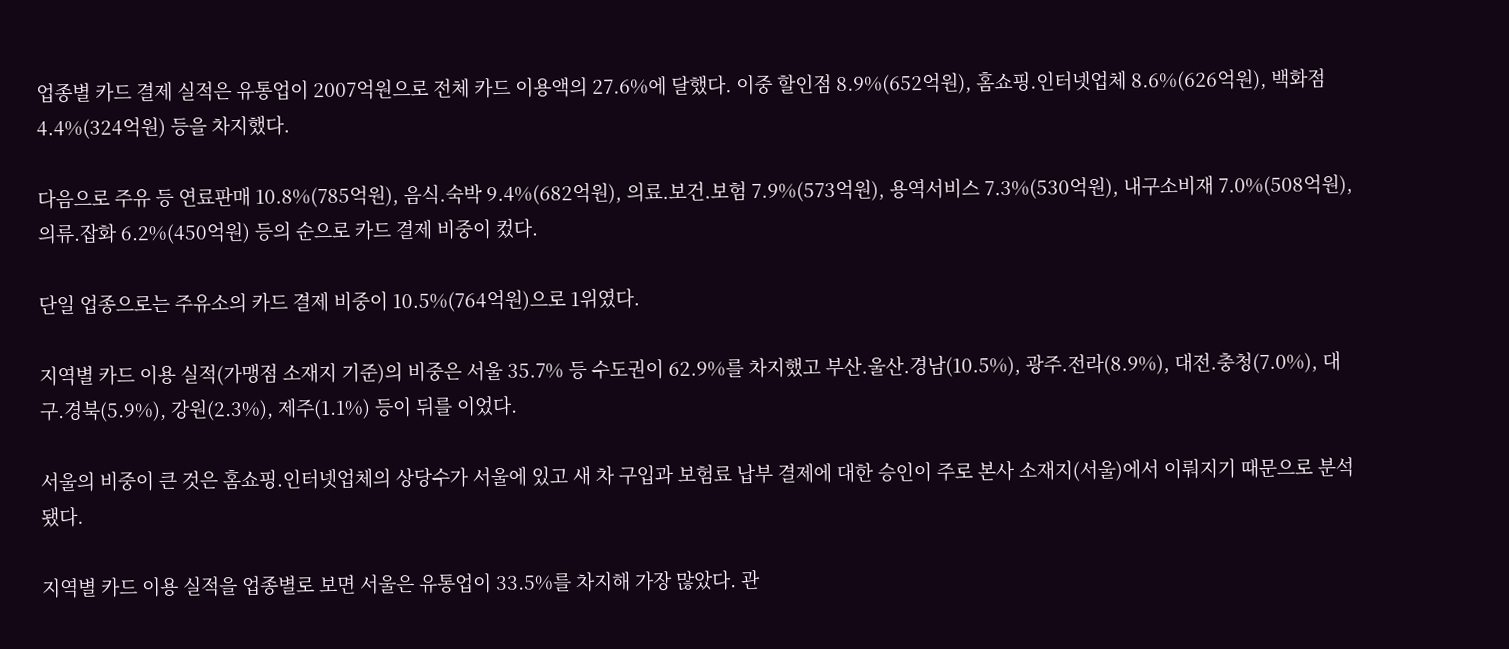업종별 카드 결제 실적은 유통업이 2007억원으로 전체 카드 이용액의 27.6%에 달했다. 이중 할인점 8.9%(652억원), 홈쇼핑.인터넷업체 8.6%(626억원), 백화점 4.4%(324억원) 등을 차지했다.

다음으로 주유 등 연료판매 10.8%(785억원), 음식.숙박 9.4%(682억원), 의료.보건.보험 7.9%(573억원), 용역서비스 7.3%(530억원), 내구소비재 7.0%(508억원), 의류.잡화 6.2%(450억원) 등의 순으로 카드 결제 비중이 컸다.

단일 업종으로는 주유소의 카드 결제 비중이 10.5%(764억원)으로 1위였다.

지역별 카드 이용 실적(가맹점 소재지 기준)의 비중은 서울 35.7% 등 수도권이 62.9%를 차지했고 부산.울산.경남(10.5%), 광주.전라(8.9%), 대전.충청(7.0%), 대구.경북(5.9%), 강원(2.3%), 제주(1.1%) 등이 뒤를 이었다.

서울의 비중이 큰 것은 홈쇼핑.인터넷업체의 상당수가 서울에 있고 새 차 구입과 보험료 납부 결제에 대한 승인이 주로 본사 소재지(서울)에서 이뤄지기 때문으로 분석됐다.

지역별 카드 이용 실적을 업종별로 보면 서울은 유통업이 33.5%를 차지해 가장 많았다. 관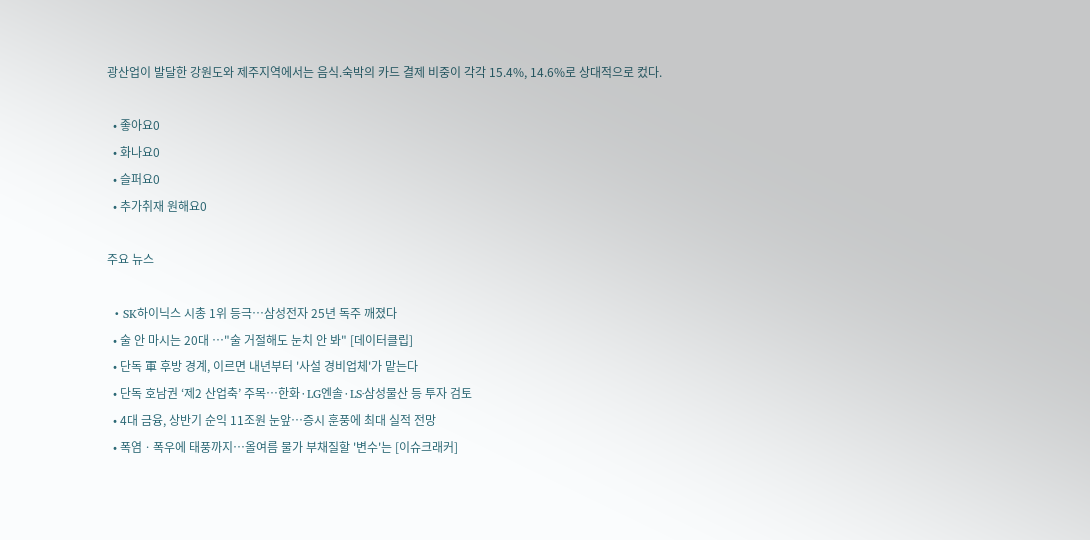광산업이 발달한 강원도와 제주지역에서는 음식.숙박의 카드 결제 비중이 각각 15.4%, 14.6%로 상대적으로 컸다.

  • 좋아요0
  • 화나요0
  • 슬퍼요0
  • 추가취재 원해요0

주요 뉴스

  • SK하이닉스 시총 1위 등극…삼성전자 25년 독주 깨졌다
  • 술 안 마시는 20대 …"술 거절해도 눈치 안 봐" [데이터클립]
  • 단독 軍 후방 경계, 이르면 내년부터 '사설 경비업체'가 맡는다
  • 단독 호남권 ‘제2 산업축’ 주목…한화·LG엔솔·LS·삼성물산 등 투자 검토
  • 4대 금융, 상반기 순익 11조원 눈앞⋯증시 훈풍에 최대 실적 전망
  • 폭염ㆍ폭우에 태풍까지⋯올여름 물가 부채질할 '변수'는 [이슈크래커]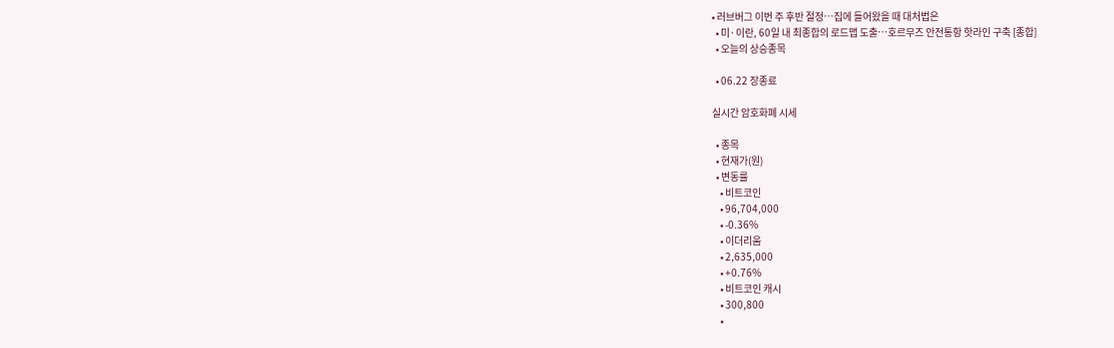• 러브버그 이번 주 후반 절정⋯집에 들어왔을 때 대처법은
  • 미·이란, 60일 내 최종합의 로드맵 도출…호르무즈 안전통항 핫라인 구축 [종합]
  • 오늘의 상승종목

  • 06.22 장종료

실시간 암호화폐 시세

  • 종목
  • 현재가(원)
  • 변동률
    • 비트코인
    • 96,704,000
    • -0.36%
    • 이더리움
    • 2,635,000
    • +0.76%
    • 비트코인 캐시
    • 300,800
    •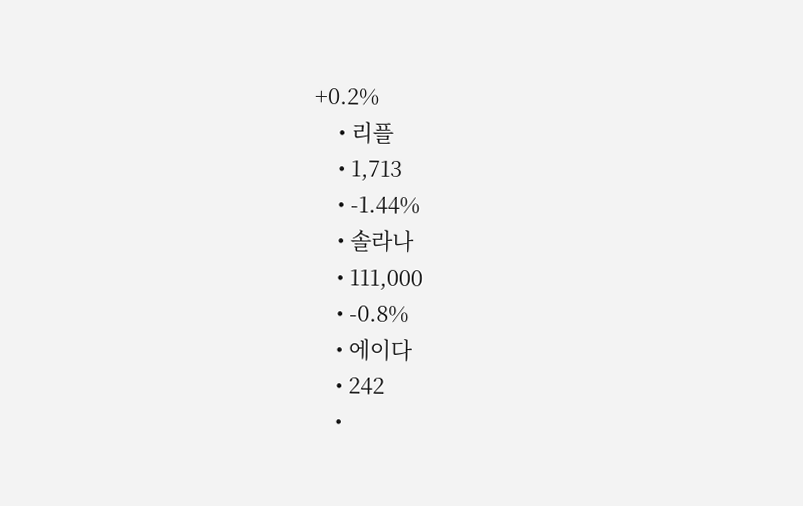+0.2%
    • 리플
    • 1,713
    • -1.44%
    • 솔라나
    • 111,000
    • -0.8%
    • 에이다
    • 242
    •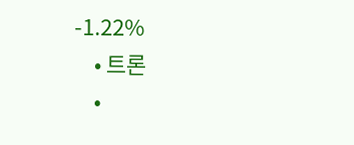-1.22%
    • 트론
    •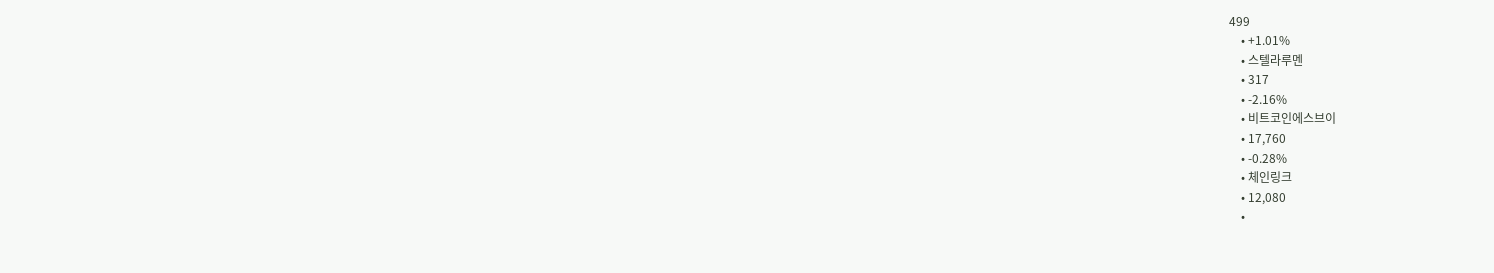499
    • +1.01%
    • 스텔라루멘
    • 317
    • -2.16%
    • 비트코인에스브이
    • 17,760
    • -0.28%
    • 체인링크
    • 12,080
    •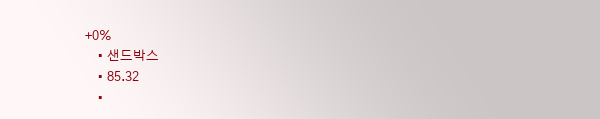+0%
    • 샌드박스
    • 85.32
    •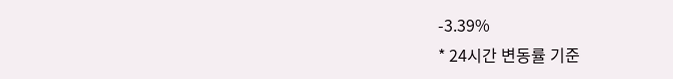-3.39%
* 24시간 변동률 기준